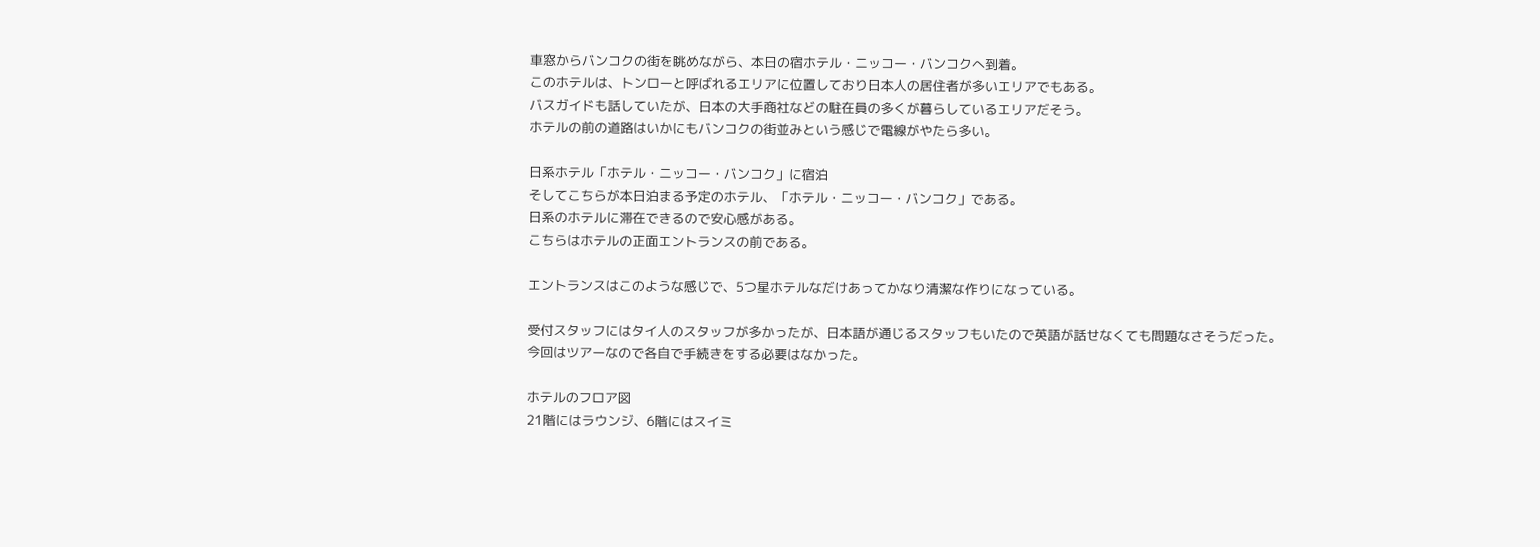車窓からバンコクの街を眺めながら、本日の宿ホテル・ニッコー・バンコクへ到着。
このホテルは、トンローと呼ばれるエリアに位置しており日本人の居住者が多いエリアでもある。
バスガイドも話していたが、日本の大手商社などの駐在員の多くが暮らしているエリアだそう。
ホテルの前の道路はいかにもバンコクの街並みという感じで電線がやたら多い。

日系ホテル「ホテル・ニッコー・バンコク」に宿泊
そしてこちらが本日泊まる予定のホテル、「ホテル・ニッコー・バンコク」である。
日系のホテルに滞在できるので安心感がある。
こちらはホテルの正面エントランスの前である。

エントランスはこのような感じで、5つ星ホテルなだけあってかなり清潔な作りになっている。

受付スタッフにはタイ人のスタッフが多かったが、日本語が通じるスタッフもいたので英語が話せなくても問題なさそうだった。
今回はツアーなので各自で手続きをする必要はなかった。

ホテルのフロア図
21階にはラウンジ、6階にはスイミ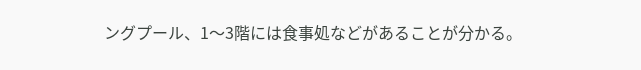ングプール、1〜3階には食事処などがあることが分かる。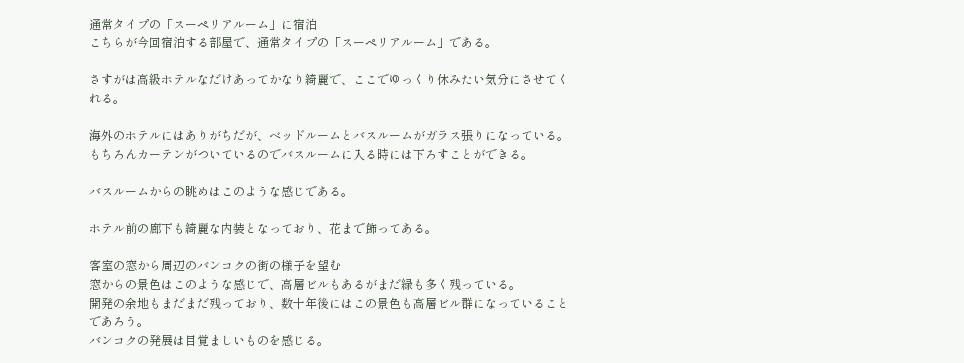通常タイプの「スーペリアルーム」に宿泊
こちらが今回宿泊する部屋で、通常タイプの「スーペリアルーム」である。

さすがは高級ホテルなだけあってかなり綺麗で、ここでゆっくり休みたい気分にさせてくれる。

海外のホテルにはありがちだが、ベッドルームとバスルームがガラス張りになっている。
もちろんカーテンがついているのでバスルームに入る時には下ろすことができる。

バスルームからの眺めはこのような感じである。

ホテル前の廊下も綺麗な内装となっており、花まで飾ってある。

客室の窓から周辺のバンコクの街の様子を望む
窓からの景色はこのような感じで、高層ビルもあるがまだ緑も多く残っている。
開発の余地もまだまだ残っており、数十年後にはこの景色も高層ビル群になっていることであろう。
バンコクの発展は目覚ましいものを感じる。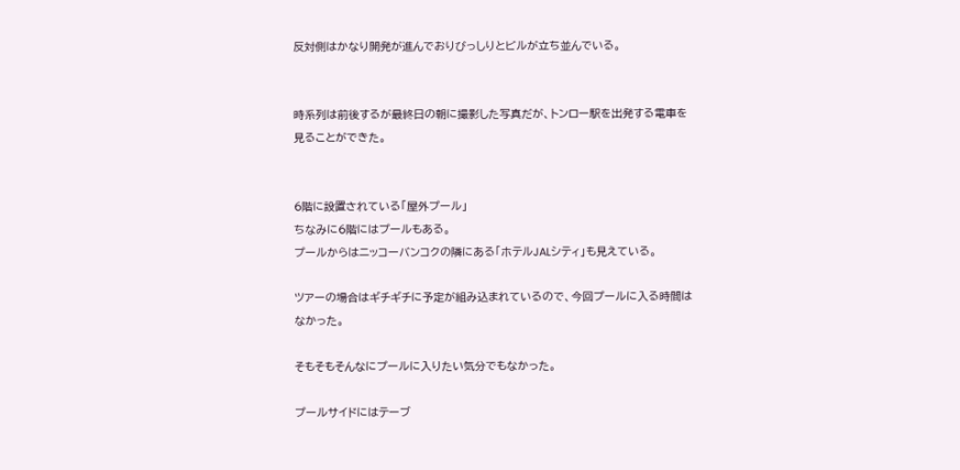反対側はかなり開発が進んでおりびっしりとビルが立ち並んでいる。


時系列は前後するが最終日の朝に撮影した写真だが、トンロー駅を出発する電車を見ることができた。


6階に設置されている「屋外プール」
ちなみに6階にはプールもある。
プールからはニッコーバンコクの隣にある「ホテルJALシティ」も見えている。

ツアーの場合はギチギチに予定が組み込まれているので、今回プールに入る時間はなかった。

そもそもそんなにプールに入りたい気分でもなかった。

プールサイドにはテーブ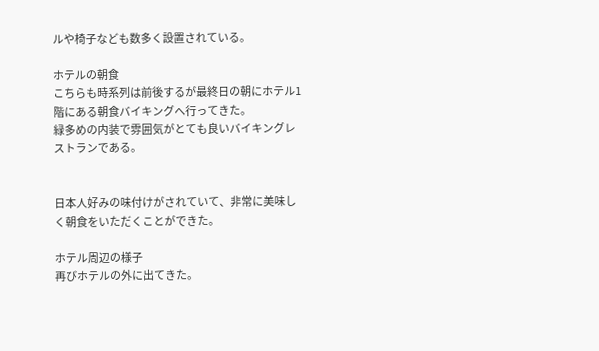ルや椅子なども数多く設置されている。

ホテルの朝食
こちらも時系列は前後するが最終日の朝にホテル1階にある朝食バイキングへ行ってきた。
緑多めの内装で雰囲気がとても良いバイキングレストランである。


日本人好みの味付けがされていて、非常に美味しく朝食をいただくことができた。

ホテル周辺の様子
再びホテルの外に出てきた。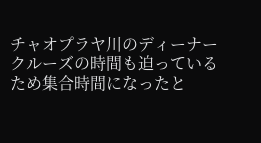チャオプラヤ川のディーナークルーズの時間も迫っているため集合時間になったと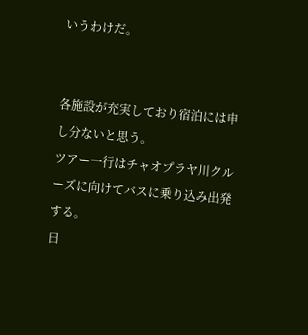いうわけだ。


各施設が充実しており宿泊には申し分ないと思う。
ツアー一行はチャオプラヤ川クルーズに向けてバスに乗り込み出発する。
日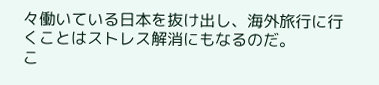々働いている日本を抜け出し、海外旅行に行くことはストレス解消にもなるのだ。
こ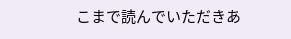こまで読んでいただきあ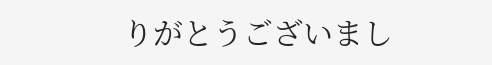りがとうございまし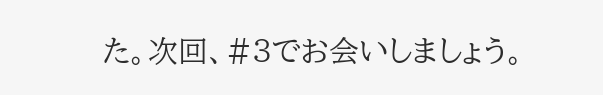た。次回、#3でお会いしましょう。